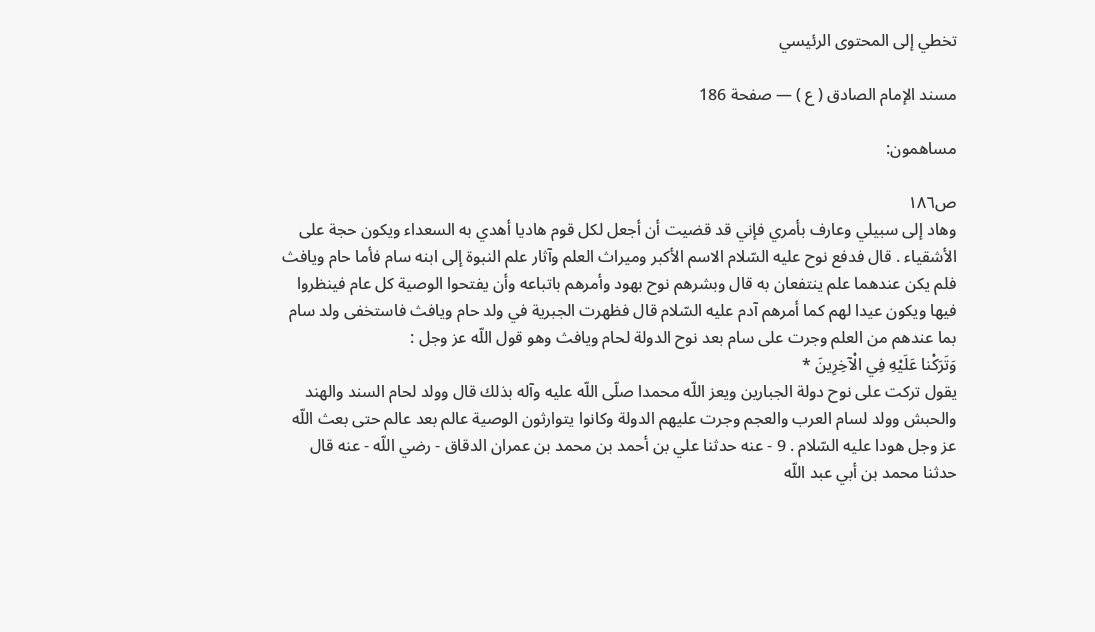تخطي إلى المحتوى الرئيسي

مسند الإمام الصادق ( ع ) — صفحة 186

مساهمون:

ص١٨٦
وهاد إلى سبيلي وعارف بأمري فإني قد قضيت أن أجعل لكل قوم هاديا أهدي به السعداء ويكون حجة على الأشقياء . قال فدفع نوح عليه السّلام الاسم الأكبر وميراث العلم وآثار علم النبوة إلى ابنه سام فأما حام ويافث فلم يكن عندهما علم ينتفعان به قال وبشرهم نوح بهود وأمرهم باتباعه وأن يفتحوا الوصية كل عام فينظروا فيها ويكون عيدا لهم كما أمرهم آدم عليه السّلام قال فظهرت الجبرية في ولد حام ويافث فاستخفى ولد سام بما عندهم من العلم وجرت على سام بعد نوح الدولة لحام ويافث وهو قول اللّه عز وجل :
وَتَرَكْنا عَلَيْهِ فِي الْآخِرِينَ *
يقول تركت على نوح دولة الجبارين ويعز اللّه محمدا صلّى اللّه عليه وآله بذلك قال وولد لحام السند والهند والحبش وولد لسام العرب والعجم وجرت عليهم الدولة وكانوا يتوارثون الوصية عالم بعد عالم حتى بعث اللّه عز وجل هودا عليه السّلام . 9 - عنه حدثنا علي بن أحمد بن محمد بن عمران الدقاق - رضي اللّه - عنه قال حدثنا محمد بن أبي عبد اللّه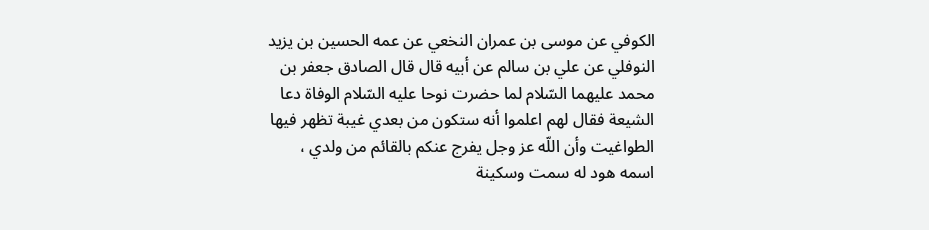الكوفي عن موسى بن عمران النخعي عن عمه الحسين بن يزيد النوفلي عن علي بن سالم عن أبيه قال قال الصادق جعفر بن محمد عليهما السّلام لما حضرت نوحا عليه السّلام الوفاة دعا الشيعة فقال لهم اعلموا أنه ستكون من بعدي غيبة تظهر فيها الطواغيت وأن اللّه عز وجل يفرج عنكم بالقائم من ولدي ، اسمه هود له سمت وسكينة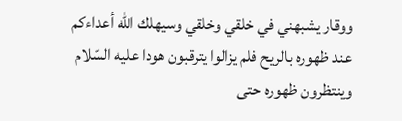ووقار يشبهني في خلقي وخلقي وسيهلك اللّه أعداءكم عند ظهوره بالريح فلم يزالوا يترقبون هودا عليه السّلام وينتظرون ظهوره حتى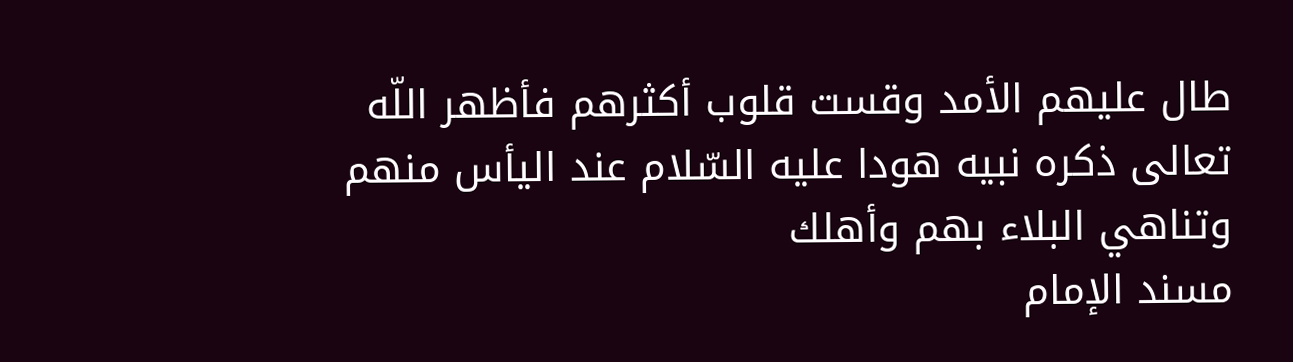طال عليهم الأمد وقست قلوب أكثرهم فأظهر اللّه تعالى ذكره نبيه هودا عليه السّلام عند اليأس منهم وتناهي البلاء بهم وأهلك
مسند الإمام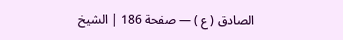الصادق ( ع ) — صفحة 186 | الشيخ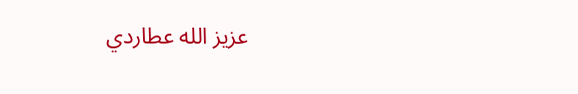عزيز الله عطاردي